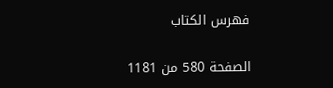فهرس الكتاب

الصفحة 580 من 1181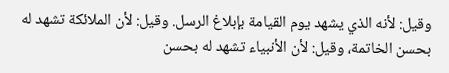وقيل: لأنه الذي يشهد يوم القيامة بإبلاغ الرسل. وقيل: لأن الملائكة تشهد له بحسن الخاتمة، وقيل: لأن الأنبياء تشهد له بحسن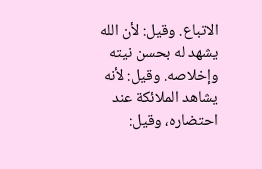الاتباع. وقيل: لأن الله يشهد له بحسن نيته وإخلاصه. وقيل: لأنه يشاهد الملائكة عند احتضاره، وقيل: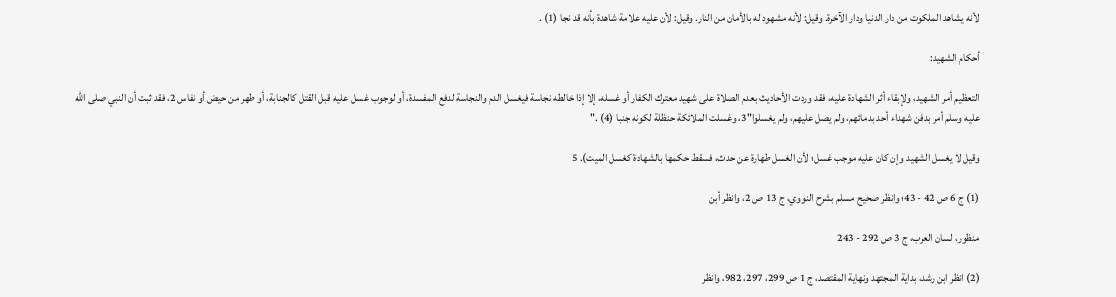لأنه يشاهد الملكوت من دار الدنيا ودار الآخرة. وقيل: لأنه مشهود له بالأمان من النار. وقيل: لأن عليه علامة شاهدة بأنه قد نجا (1) .

أحكام الشهيد:

التعظيم أمر الشهيد، ولإبقاء أثر الشهادة عليه، فقد وردت الأحاديث بعدم الصلاة على شهيد معترك الكفار أو غسله، إلا إذا خالطه نجاسة فيغسل الدم والنجاسة لدفع المفسدة، أو لوجوب غسل عليه قبل القتل کالجنابة، أو طهر من حيض أو نفاس 2، فقد ثبت أن النبي صلى الله عليه وسلم أمر بدفن شهداء أحد بدمائهم، ولم يصل عليهم، ولم يغسلوا"3، وغسلت الملائكة حنظلة لكونه جنبا (4) ."

وقيل لا يغسل الشهيد وإن كان عليه موجب غسل؛ لأن الغسل طهارة عن حدث، فسقط حكمها بالشهادة كغسل الميت). 5

(1) ج 6 ص 42 - 43؛ وانظر صحيح مسلم بشرح النووي، ج 13 ص 2، وانظر أبن

منظور، لسان العرب، ج 3 ص 292 - 243

(2) انظر ابن رشد، بداية المجتهد ونهاية المقتصد، ج 1 ص 299، 297، 982، وانظر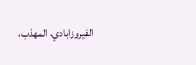الفيروزابادي، المهذب،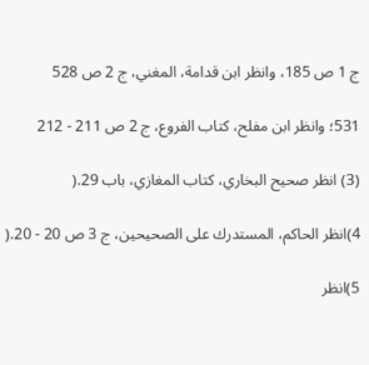ج 1 ص 185، وانظر ابن قدامة، المغني، ج 2 ص 528

531؛ وانظر ابن مفلح، کتاب الفروع، ج 2 ص 211 - 212

(3) انظر صحيح البخاري، کتاب المغازي، باب 29.(

4)انظر الحاكم، المستدرك على الصحيحين، ج 3 ص 20 - 20.(

5)انظر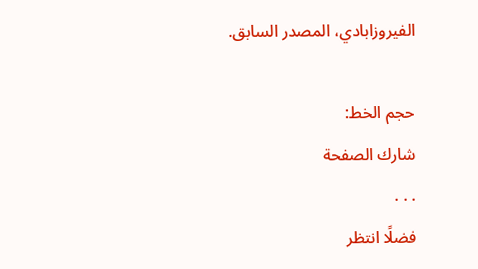الفيروزابادي، المصدر السابق.

حجم الخط:
شارك الصفحة
. . .
فضلًا انتظر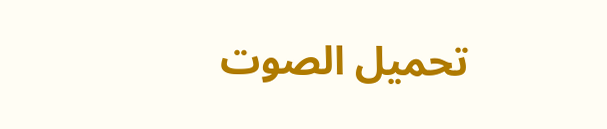تحميل الصوت